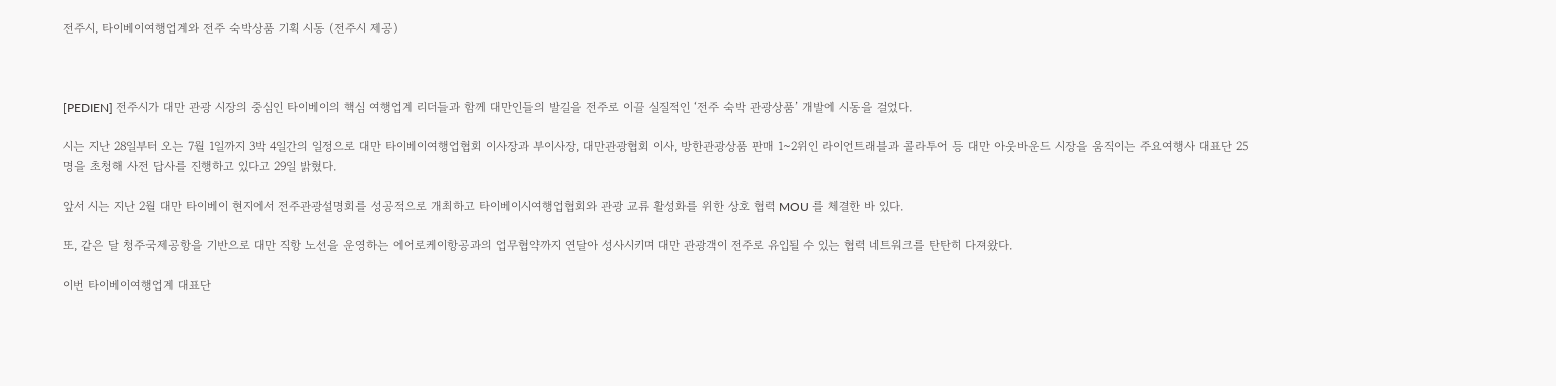전주시, 타이베이여행업계와 전주 숙박상품 기획 시동 (전주시 제공)



[PEDIEN] 전주시가 대만 관광 시장의 중심인 타이베이의 핵심 여행업계 리더들과 함께 대만인들의 발길을 전주로 이끌 실질적인 ‘전주 숙박 관광상품’ 개발에 시동을 걸었다.

시는 지난 28일부터 오는 7월 1일까지 3박 4일간의 일정으로 대만 타이베이여행업협회 이사장과 부이사장, 대만관광협회 이사, 방한관광상품 판매 1~2위인 라이언트래블과 콜라투어 등 대만 아웃바운드 시장을 움직이는 주요여행사 대표단 25명을 초청해 사전 답사를 진행하고 있다고 29일 밝혔다.

앞서 시는 지난 2월 대만 타이베이 현지에서 전주관광설명회를 성공적으로 개최하고 타이베이시여행업협회와 관광 교류 활성화를 위한 상호 협력 MOU 를 체결한 바 있다.

또, 같은 달 청주국제공항을 기반으로 대만 직항 노선을 운영하는 에어로케이항공과의 업무협약까지 연달아 성사시키며 대만 관광객이 전주로 유입될 수 있는 협력 네트워크를 탄탄히 다져왔다.

이번 타이베이여행업계 대표단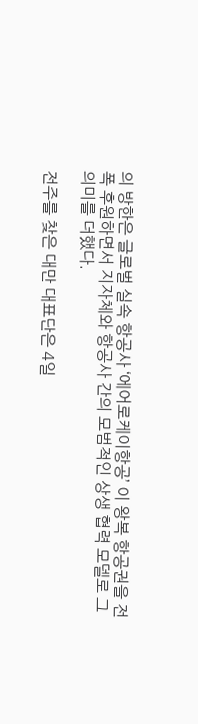의 방한은 글로벌 실속 항공사 ‘에어로케이항공’ 이 왕복 항공권을 전폭 후원하면서 지자체와 항공사 간의 모범적인 상생 협력 모델로 그 의미를 더했다.

전주를 찾은 대만 대표단은 4일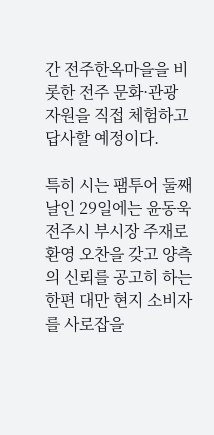간 전주한옥마을을 비롯한 전주 문화·관광자원을 직접 체험하고 답사할 예정이다.

특히 시는 팸투어 둘째 날인 29일에는 윤동욱 전주시 부시장 주재로 환영 오찬을 갖고 양측의 신뢰를 공고히 하는 한편 대만 현지 소비자를 사로잡을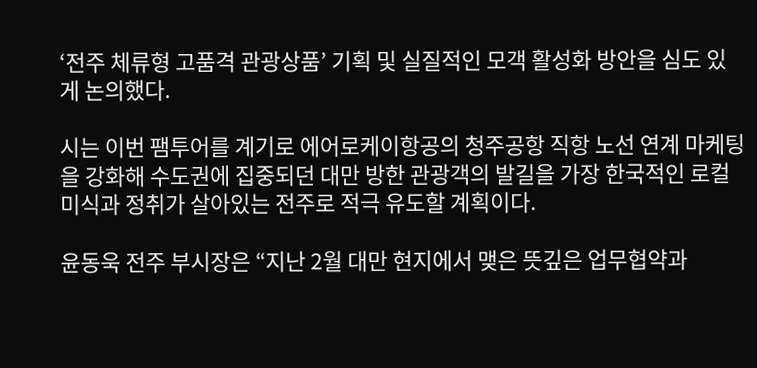‘전주 체류형 고품격 관광상품’ 기획 및 실질적인 모객 활성화 방안을 심도 있게 논의했다.

시는 이번 팸투어를 계기로 에어로케이항공의 청주공항 직항 노선 연계 마케팅을 강화해 수도권에 집중되던 대만 방한 관광객의 발길을 가장 한국적인 로컬 미식과 정취가 살아있는 전주로 적극 유도할 계획이다.

윤동욱 전주 부시장은 “지난 2월 대만 현지에서 맺은 뜻깊은 업무협약과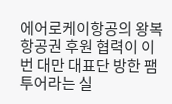에어로케이항공의 왕복 항공권 후원 협력이 이번 대만 대표단 방한 팸투어라는 실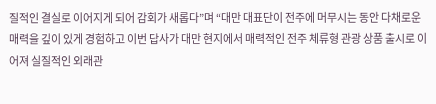질적인 결실로 이어지게 되어 감회가 새롭다”며 “대만 대표단이 전주에 머무시는 동안 다채로운 매력을 깊이 있게 경험하고 이번 답사가 대만 현지에서 매력적인 전주 체류형 관광 상품 출시로 이어져 실질적인 외래관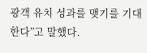광객 유치 성과를 맺기를 기대한다”고 말했다.